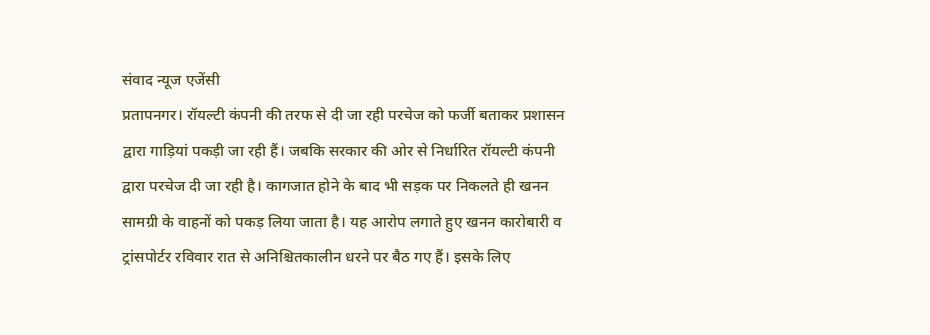संवाद न्यूज एजेंसी
प्रतापनगर। रॉयल्टी कंपनी की तरफ से दी जा रही परचेज को फर्जी बताकर प्रशासन द्वारा गाड़ियां पकड़ी जा रही हैं। जबकि सरकार की ओर से निर्धारित रॉयल्टी कंपनी द्वारा परचेज दी जा रही है। कागजात होने के बाद भी सड़क पर निकलते ही खनन सामग्री के वाहनों को पकड़ लिया जाता है। यह आरोप लगाते हुए खनन कारोबारी व ट्रांसपोर्टर रविवार रात से अनिश्चितकालीन धरने पर बैठ गए हैं। इसके लिए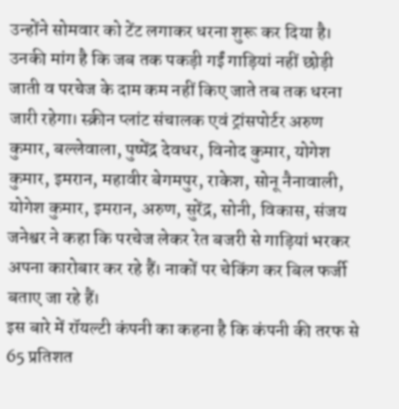उन्होंने सोमवार को टेंट लगाकर धरना शुरू कर दिया है।
उनकी मांग है कि जब तक पकड़ी गईं गाड़ियां नहीं छोड़ी जाती व परचेज के दाम कम नहीं किए जाते तब तक धरना जारी रहेगा। स्क्रीन प्लांट संचालक एवं ट्रांसपोर्टर अरुण कुमार, बल्लेवाला, पुष्पेंद्र देवधर, विनोद कुमार, योगेश कुमार, इमरान, महावीर बेगमपुर, राकेश, सोनू नैनावाली, योगेश कुमार, इमरान, अरुण, सुरेंद्र, सोनी, विकास, संजय जनेश्वर ने कहा कि परचेज लेकर रेत बजरी से गाड़ियां भरकर अपना कारोबार कर रहे हैं। नाकों पर चेकिंग कर बिल फर्जी बताए जा रहे हैं।
इस बारे में रॉयल्टी कंपनी का कहना है कि कंपनी की तरफ से 65 प्रतिशत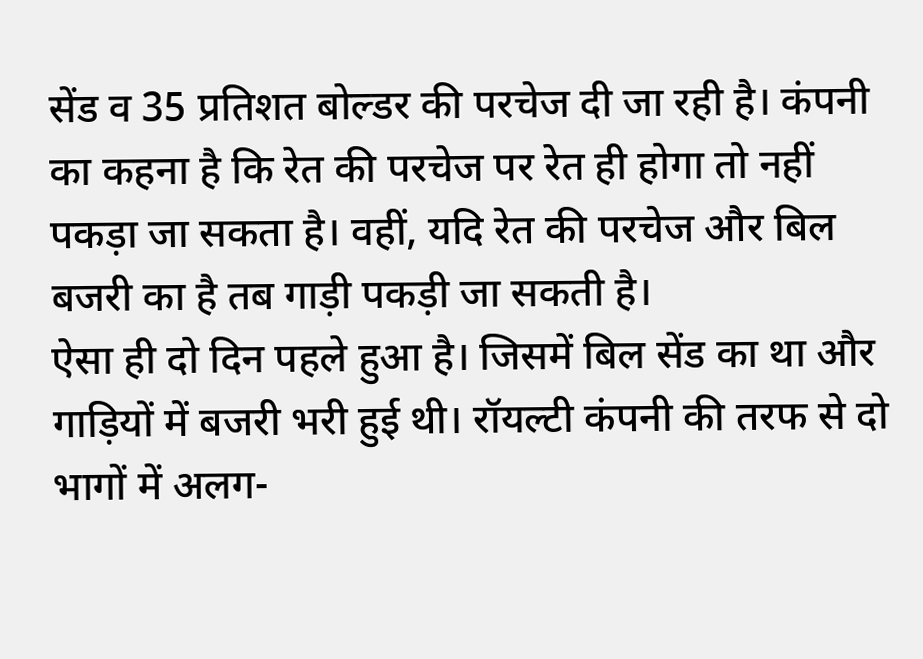सेंड व 35 प्रतिशत बोल्डर की परचेज दी जा रही है। कंपनी का कहना है कि रेत की परचेज पर रेत ही होगा तो नहीं पकड़ा जा सकता है। वहीं, यदि रेत की परचेज और बिल बजरी का है तब गाड़ी पकड़ी जा सकती है।
ऐसा ही दो दिन पहले हुआ है। जिसमें बिल सेंड का था और गाड़ियों में बजरी भरी हुई थी। रॉयल्टी कंपनी की तरफ से दो भागों में अलग-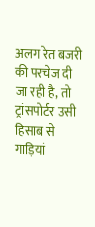अलग रेत बजरी की परचेज दी जा रही है, तो ट्रांसपोर्टर उसी हिसाब से गाड़ियां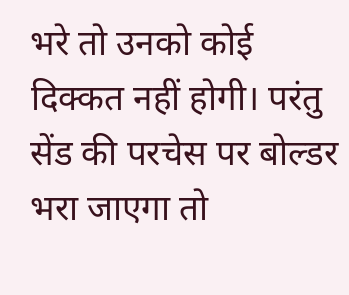भरे तो उनको कोई दिक्कत नहीं होगी। परंतु सेंड की परचेस पर बोल्डर भरा जाएगा तो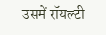उसमें रॉयल्टी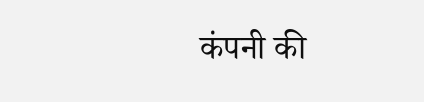कंपनी की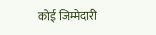कोई जिम्मेदारी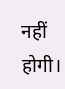नहीं होगी।